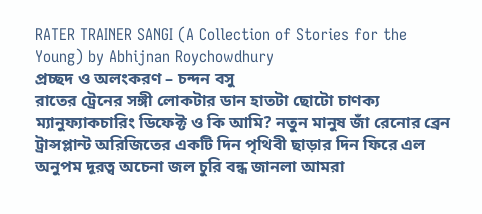RATER TRAINER SANGI (A Collection of Stories for the Young) by Abhijnan Roychowdhury
প্রচ্ছদ ও অলংকরণ – চন্দন বসু
রাতের ট্রেনের সঙ্গী লোকটার ডান হাতটা ছোটো চাণক্য ম্যানুফ্যাকচারিং ডিফেক্ট ও কি আমি? নতুন মানুষ জাঁ রেনোর ব্রেন ট্রান্সপ্লান্ট অরিজিতের একটি দিন পৃথিবী ছাড়ার দিন ফিরে এল অনুপম দূরত্ব অচেনা জল চুরি বন্ধ জানলা আমরা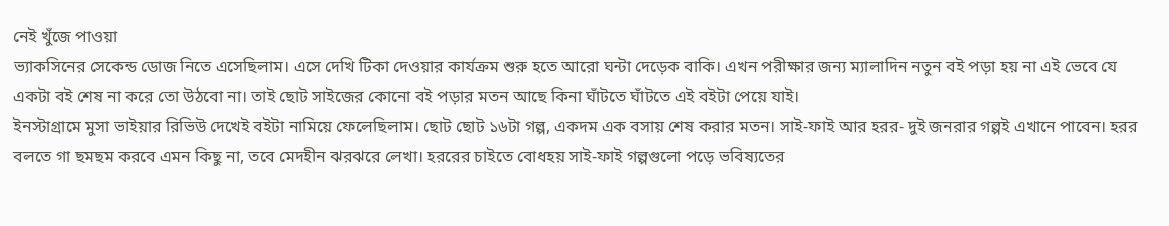নেই খুঁজে পাওয়া
ভ্যাকসিনের সেকেন্ড ডোজ নিতে এসেছিলাম। এসে দেখি টিকা দেওয়ার কার্যক্রম শুরু হতে আরো ঘন্টা দেড়েক বাকি। এখন পরীক্ষার জন্য ম্যালাদিন নতুন বই পড়া হয় না এই ভেবে যে একটা বই শেষ না করে তো উঠবো না। তাই ছোট সাইজের কোনো বই পড়ার মতন আছে কিনা ঘাঁটতে ঘাঁটতে এই বইটা পেয়ে যাই।
ইনস্টাগ্রামে মুসা ভাইয়ার রিভিউ দেখেই বইটা নামিয়ে ফেলেছিলাম। ছোট ছোট ১৬টা গল্প, একদম এক বসায় শেষ করার মতন। সাই-ফাই আর হরর- দুই জনরার গল্পই এখানে পাবেন। হরর বলতে গা ছমছম করবে এমন কিছু না, তবে মেদহীন ঝরঝরে লেখা। হররের চাইতে বোধহয় সাই-ফাই গল্পগুলো পড়ে ভবিষ্যতের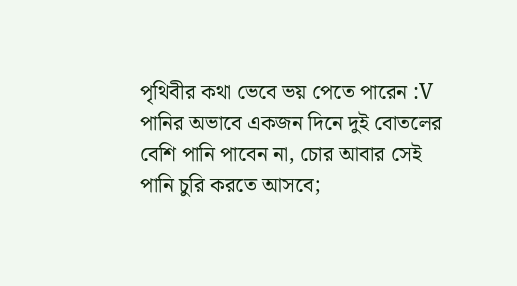পৃথিবীর কথা ভেবে ভয় পেতে পারেন :V পানির অভাবে একজন দিনে দুই বোতলের বেশি পানি পাবেন না, চোর আবার সেই পানি চুরি করতে আসবে;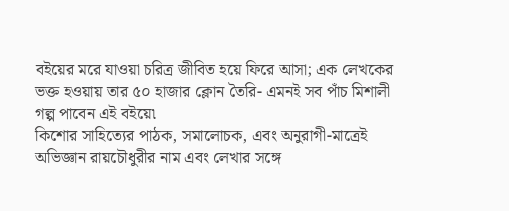বইয়ের মরে যাওয়া চরিত্র জীবিত হয়ে ফিরে আসা; এক লেখকের ভক্ত হওয়ায় তার ৫০ হাজার ক্লোন তৈরি- এমনই সব পাঁচ মিশালী গল্প পাবেন এই বইয়ে৷
কিশোর সাহিত্যের পাঠক, সমালোচক, এবং অনুরাগী-মাত্রেই অভিজ্ঞান রায়চৌধুরীর নাম এবং লেখার সঙ্গে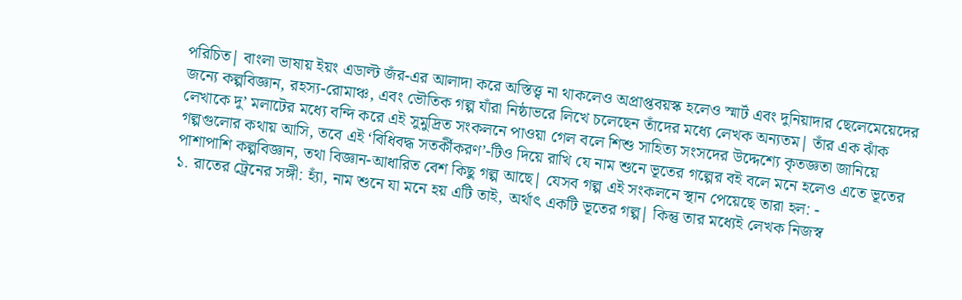পরিচিত| বাংলা ভাষায় ইয়ং এডাল্ট জঁর-এর আলাদা করে অস্তিত্ত্ব না থাকলেও অপ্রাপ্তবয়স্ক হলেও স্মার্ট এবং দুনিয়াদার ছেলেমেয়েদের জন্যে কল্পবিজ্ঞান, রহস্য-রোমাঞ্চ, এবং ভৌতিক গল্প যাঁরা নিষ্ঠাভরে লিখে চলেছেন তাঁদের মধ্যে লেখক অন্যতম| তাঁর এক ঝাঁক লেখাকে দু’ মলাটের মধ্যে বন্দি করে এই সুমুদ্রিত সংকলনে পাওয়া গেল বলে শিশু সাহিত্য সংসদের উদ্দেশ্যে কৃতজ্ঞতা জানিয়ে গল্পগুলোর কথায় আসি, তবে এই ‘বিধিবদ্ধ সতর্কীকরণ’-টিও দিয়ে রাখি যে নাম শুনে ভূতের গল্পের বই বলে মনে হলেও এতে ভূতের পাশাপাশি কল্পবিজ্ঞান, তথা বিজ্ঞান-আধারিত বেশ কিছু গল্প আছে| যেসব গল্প এই সংকলনে স্থান পেয়েছে তারা হল: -
১. রাতের ট্রেনের সঙ্গী: হ্যাঁ, নাম শুনে যা মনে হয় এটি তাই, অর্থাৎ একটি ভূতের গল্প| কিন্তু তার মধ্যেই লেখক নিজস্ব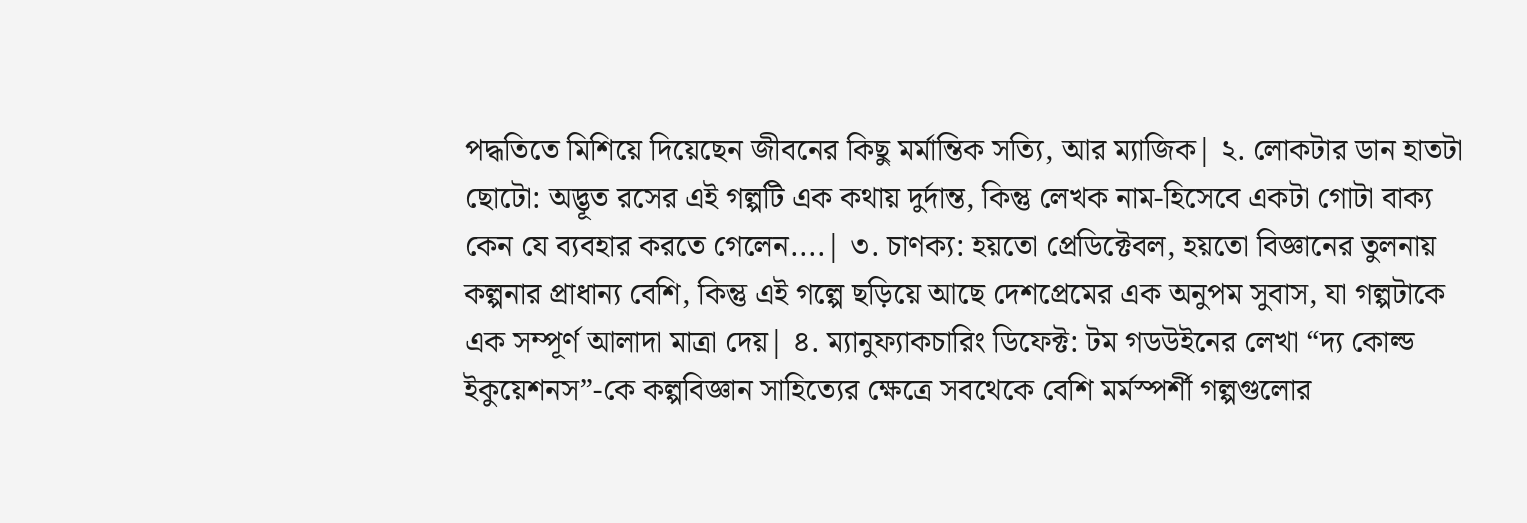পদ্ধতিতে মিশিয়ে দিয়েছেন জীবনের কিছু মর্মান্তিক সত্যি, আর ম্যাজিক| ২. লোকটার ডান হাতটা ছোটো: অদ্ভূত রসের এই গল্পটি এক কথায় দুর্দান্ত, কিন্তু লেখক নাম-হিসেবে একটা গোটা বাক্য কেন যে ব্যবহার করতে গেলেন....| ৩. চাণক্য: হয়তো প্রেডিক্টেবল, হয়তো বিজ্ঞানের তুলনায় কল্পনার প্রাধান্য বেশি, কিন্তু এই গল্পে ছড়িয়ে আছে দেশপ্রেমের এক অনুপম সুবাস, যা গল্পটাকে এক সম্পূর্ণ আলাদা মাত্রা দেয়| ৪. ম্যানুফ্যাকচারিং ডিফেক্ট: টম গডউইনের লেখা “দ্য কোল্ড ইকুয়েশনস”-কে কল্পবিজ্ঞান সাহিত্যের ক্ষেত্রে সবথেকে বেশি মর্মস্পর্শী গল্পগুলোর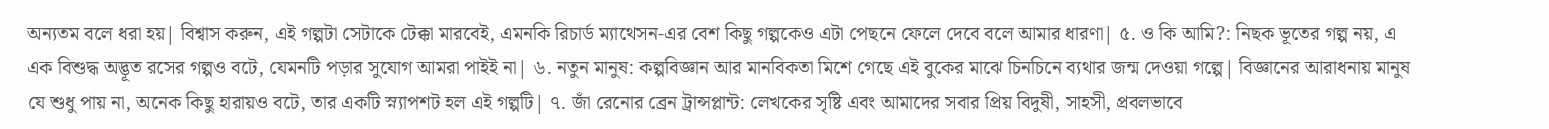অন্যতম বলে ধরা হয়| বিশ্বাস করুন, এই গল্পটা সেটাকে টেক্কা মারবেই, এমনকি রিচার্ড ম্যাথেসন-এর বেশ কিছু গল্পকেও এটা পেছনে ফেলে দেবে বলে আমার ধারণা| ৫. ও কি আমি?: নিছক ভূতের গল্প নয়, এ এক বিশুদ্ধ অদ্ভূত রসের গল্পও বটে, যেমনটি পড়ার সুযোগ আমরা পাইই না| ৬. নতুন মানুষ: কল্পবিজ্ঞান আর মানবিকতা মিশে গেছে এই বুকের মাঝে চিনচিনে ব্যথার জন্ম দেওয়া গল্পে| বিজ্ঞানের আরাধনায় মানুষ যে শুধু পায় না, অনেক কিছু হারায়ও বটে, তার একটি স্ন্যাপশট হল এই গল্পটি| ৭. জাঁ রেনোর ব্রেন ট্রান্সপ্লান্ট: লেখকের সৃষ্টি এবং আমাদের সবার প্রিয় বিদুষী, সাহসী, প্রবলভাবে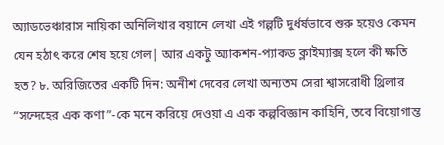অ্যাডভেঞ্চারাস নায়িকা অনিলিখার বয়ানে লেখা এই গল্পটি দুর্ধর্ষভাবে শুরু হয়েও কেমন যেন হঠাৎ করে শেষ হয়ে গেল| আর একটু অ্যাকশন-প্যাকড ক্লাইম্যাক্স হলে কী ক্ষতি হত? ৮. অরিজিতের একটি দিন: অনীশ দেবের লেখা অন্যতম সেরা শ্বাসরোধী থ্রিলার “সন্দেহের এক কণা”-কে মনে করিয়ে দেওয়া এ এক কল্পবিজ্ঞান কাহিনি, তবে বিয়োগান্ত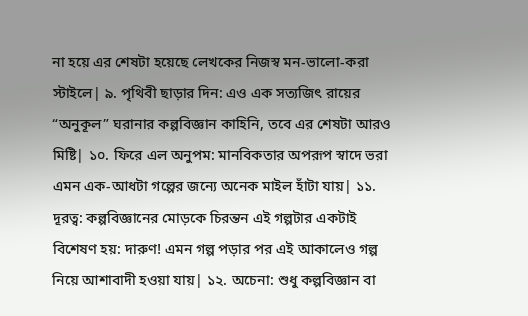না হয়ে এর শেষটা হয়েছে লেখকের নিজস্ব মন-ভালো-করা স্টাইলে| ৯. পৃথিবী ছাড়ার দিন: এও এক সত্যজিৎ রায়ের “অনুকূল” ঘরানার কল্পবিজ্ঞান কাহিনি, তবে এর শেষটা আরও মিষ্টি| ১০. ফিরে এল অনুপম: মানবিকতার অপরূপ স্বাদে ভরা এমন এক-আধটা গল্পের জন্যে অনেক মাইল হাঁটা যায়| ১১. দূরত্ব: কল্পবিজ্ঞানের মোড়কে চিরন্তন এই গল্পটার একটাই বিশেষণ হয়: দারুণ! এমন গল্প পড়ার পর এই আকালেও গল্প নিয়ে আশাবাদী হওয়া যায়| ১২. অচেনা: শুধু কল্পবিজ্ঞান বা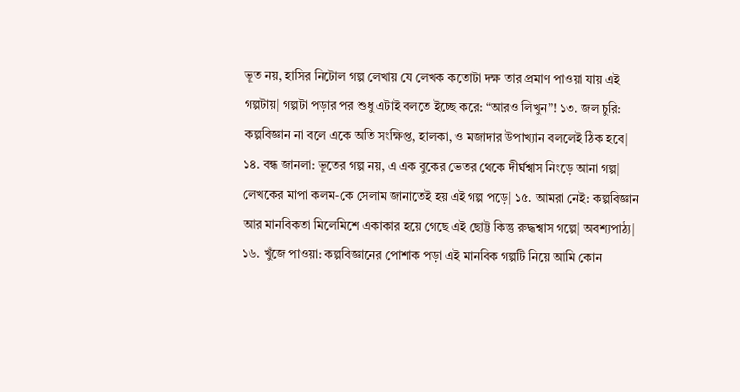ভূত নয়, হাসির নিটোল গল্প লেখায় যে লেখক কতোটা দক্ষ তার প্রমাণ পাওয়া যায় এই গল্পটায়| গল্পটা পড়ার পর শুধু এটাই বলতে ইচ্ছে করে: “আরও লিখুন”! ১৩. জল চুরি: কল্পবিজ্ঞান না বলে একে অতি সংক্ষিপ্ত, হালকা, ও মজাদার উপাখ্যান বললেই ঠিক হবে| ১৪. বন্ধ জানলা: ভূতের গল্প নয়, এ এক বুকের ভেতর থেকে দীর্ঘশ্বাস নিংড়ে আনা গল্প| লেখকের মাপা কলম-কে সেলাম জানাতেই হয় এই গল্প পড়ে| ১৫. আমরা নেই: কল্পবিজ্ঞান আর মানবিকতা মিলেমিশে একাকার হয়ে গেছে এই ছোট্ট কিন্তু রুদ্ধশ্বাস গল্পে| অবশ্যপাঠ্য| ১৬. খুঁজে পাওয়া: কল্পবিজ্ঞানের পোশাক পড়া এই মানবিক গল্পটি নিয়ে আমি কোন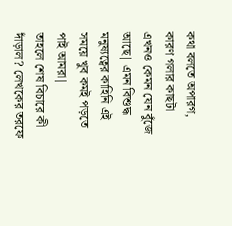কথা বলতে অপারগ, কারণ গলার কাছটা এখনও কেমন যেন বুঁজে আছে| এমন বিশুদ্ধ মনুষ্যত্বের কাহিনি এই সময়ে খুব কমই পড়তে পাই আমরা|
তাহলে শেষ বিচারে কী দাঁড়াল? লেখকের তরফে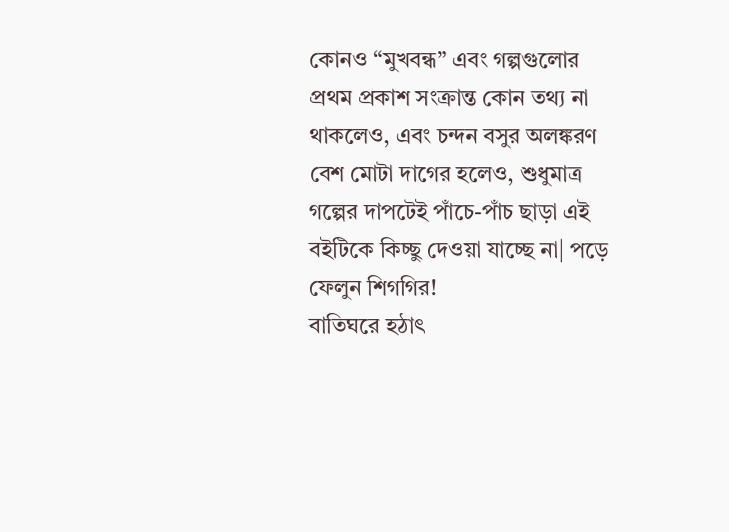কোনও “মুখবন্ধ” এবং গল্পগুলোর প্রথম প্রকাশ সংক্রান্ত কোন তথ্য না থাকলেও, এবং চন্দন বসুর অলঙ্করণ বেশ মোটা দাগের হলেও, শুধুমাত্র গল্পের দাপটেই পাঁচে-পাঁচ ছাড়া এই বইটিকে কিচ্ছু দেওয়া যাচ্ছে না| পড়ে ফেলুন শিগগির!
বাতিঘরে হঠাৎ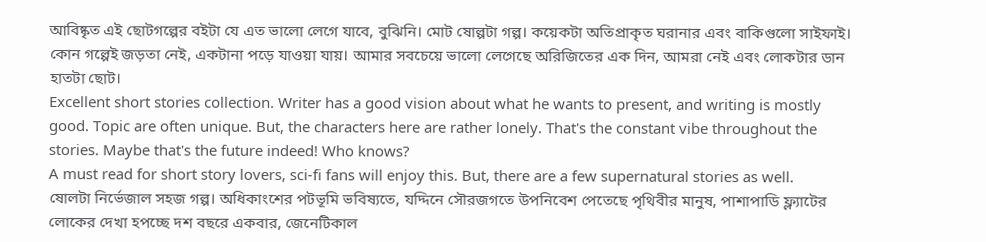আবিষ্কৃত এই ছোটগল্পের বইটা যে এত ভালো লেগে যাবে, বুঝিনি। মোট ষোল্পটা গল্প। কয়েকটা অতিপ্রাকৃত ঘরানার এবং বাকিগুলো সাইফাই। কোন গল্পেই জড়তা নেই, একটানা পড়ে যাওয়া যায়। আমার সবচেয়ে ভালো লেগেছে অরিজিতের এক দিন, আমরা নেই এবং লোকটার ডান হাতটা ছোট।
Excellent short stories collection. Writer has a good vision about what he wants to present, and writing is mostly good. Topic are often unique. But, the characters here are rather lonely. That's the constant vibe throughout the stories. Maybe that's the future indeed! Who knows?
A must read for short story lovers, sci-fi fans will enjoy this. But, there are a few supernatural stories as well.
ষোলটা নির্ভেজাল সহজ গল্প। অধিকাংশের পটভূমি ভবিষ্যতে, যদ্দিনে সৌরজগতে উপনিবেশ পেতেছে পৃথিবীর মানুষ, পাশাপাডি ফ্ল্যাটের লোকের দেখা হপচ্ছে দশ বছরে একবার, জেনেটিকাল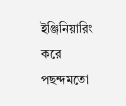ইঞ্জিনিয়ারিং করে পছন্দমতো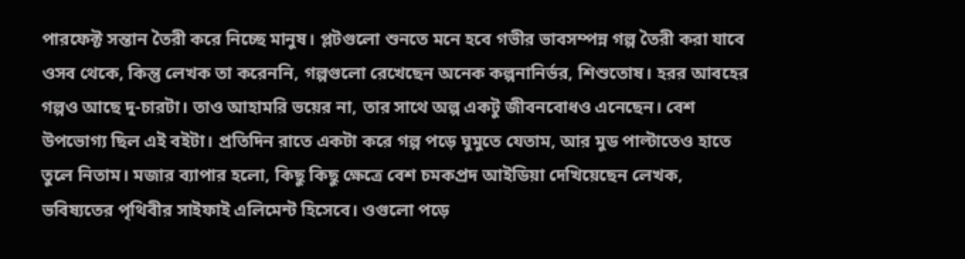পারফেক্ট সন্তান তৈরী করে নিচ্ছে মানুষ। প্লটগুলো শুনতে মনে হবে গভীর ভাবসম্পন্ন গল্প তৈরী করা যাবে ওসব থেকে, কিন্তু লেখক তা করেননি, গল্পগুলো রেখেছেন অনেক কল্পনানির্ভর, শিশুতোষ। হরর আবহের গল্পও আছে দু-চারটা। তাও আহামরি ভয়ের না, তার সাথে অল্প একটু জীবনবোধও এনেছেন। বেশ উপভোগ্য ছিল এই বইটা। প্রতিদিন রাতে একটা করে গল্প পড়ে ঘুমুতে যেতাম, আর মুড পাল্টাতেও হাতে তুলে নিতাম। মজার ব্যাপার হলো, কিছু কিছু ক্ষেত্রে বেশ চমকপ্রদ আইডিয়া দেখিয়েছেন লেখক, ভবিষ্যতের পৃথিবীর সাইফাই এলিমেন্ট হিসেবে। ওগুলো পড়ে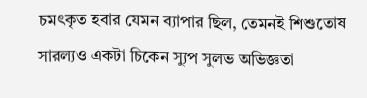চমৎকৃত হবার যেমন ব্যাপার ছিল, তেমনই শিশুতোষ সারল্যও একটা চিকেন স্যুপ সুলভ অভিজ্ঞতা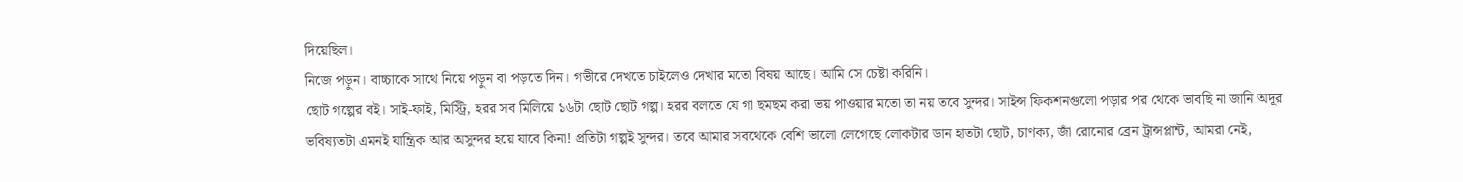দিয়েছিল।
নিজে পড়ুন। বাচ্চাকে সাথে নিয়ে পড়ুন বা পড়তে দিন। গভীরে দেখতে চাইলেও দেখার মতো বিষয় আছে। আমি সে চেষ্টা করিনি।
ছোট গল্পের বই। সাই-ফাই, মিস্ট্রি, হরর সব মিলিয়ে ১৬টা ছোট ছোট গল্প। হরর বলতে যে গা ছমছম করা ভয় পাওয়ার মতো তা নয় তবে সুন্দর। সাইন্স ফিকশনগুলো পড়ার পর থেকে ভাবছি না জানি অদূর ভবিষ্যতটা এমনই যান্ত্রিক আর অসুন্দর হয়ে যাবে কিনা! প্রতিটা গল্পই সুন্দর। তবে আমার সবথেকে বেশি ভালো লেগেছে লোকটার ডান হাতটা ছোট, চাণক্য, জাঁ রোনোর ব্রেন ট্রান্সপ্লান্ট, আমরা নেই,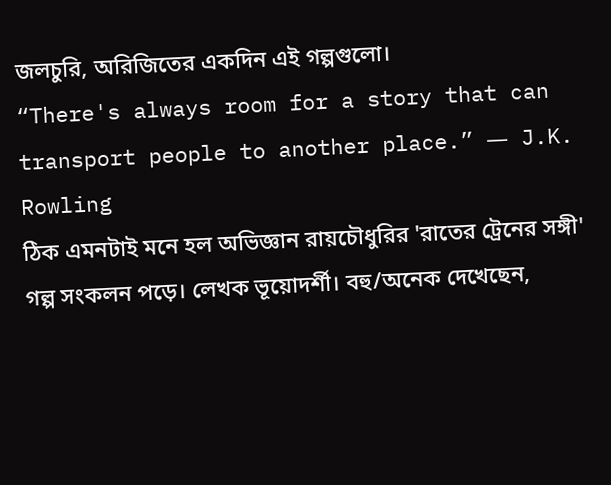জলচুরি, অরিজিতের একদিন এই গল্পগুলো।
“There's always room for a story that can transport people to another place.” ― J.K. Rowling
ঠিক এমনটাই মনে হল অভিজ্ঞান রায়চৌধুরির 'রাতের ট্রেনের সঙ্গী' গল্প সংকলন পড়ে। লেখক ভূয়োদর্শী। বহু/অনেক দেখেছেন,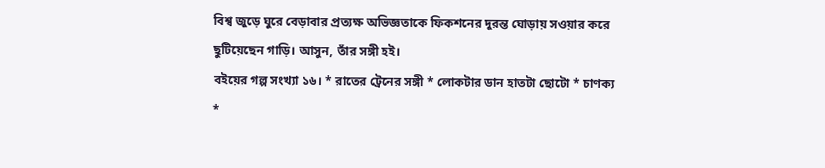বিশ্ব জুড়ে ঘুরে বেড়াবার প্রত্যক্ষ অভিজ্ঞতাকে ফিকশনের দুরন্ত ঘোড়ায় সওয়ার করে ছুটিয়েছেন গাড়ি। আসুন, তাঁর সঙ্গী হই।
বইয়ের গল্প সংখ্যা ১৬। * রাতের ট্রেনের সঙ্গী * লোকটার ডান হাতটা ছোটো * চাণক্য *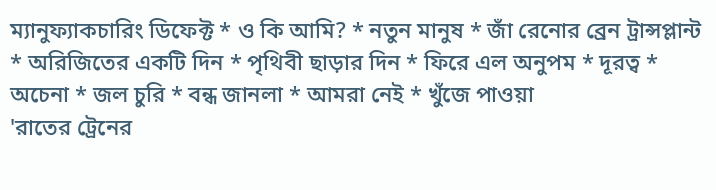ম্যানুফ্যাকচারিং ডিফেক্ট * ও কি আমি? * নতুন মানুষ * জাঁ রেনোর ব্রেন ট্রান্সপ্লান্ট * অরিজিতের একটি দিন * পৃথিবী ছাড়ার দিন * ফিরে এল অনুপম * দূরত্ব * অচেনা * জল চুরি * বন্ধ জানলা * আমরা নেই * খুঁজে পাওয়া
'রাতের ট্রেনের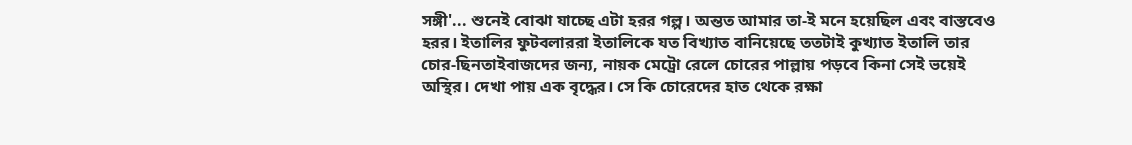সঙ্গী'... শুনেই বোঝা যাচ্ছে এটা হরর গল্প। অন্তত আমার তা-ই মনে হয়েছিল এবং বাস্তবেও হরর। ইতালির ফুটবলাররা ইতালিকে যত বিখ্যাত বানিয়েছে ততটাই কুখ্যাত ইতালি তার চোর-ছিনতাইবাজদের জন্য, নায়ক মেট্রো রেলে চোরের পাল্লায় পড়বে কিনা সেই ভয়েই অস্থির। দেখা পায় এক বৃদ্ধের। সে কি চোরেদের হাত থেকে রক্ষা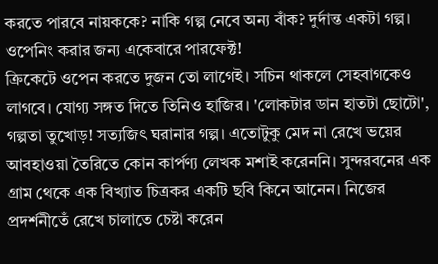করতে পারবে নায়ককে? নাকি গল্প নেবে অন্য বাঁক? দুর্দান্ত একটা গল্প। ওপেনিং করার জন্য একেবারে পারফেক্ট!
ক্রিকেটে ওপেন করতে দুজন তো লাগেই। সচিন থাকলে সেহবাগকেও লাগবে। যোগ্য সঙ্গত দিতে তিনিও হাজির। 'লোকটার ডান হাতটা ছোটো', গল্পতা তুখোড়! সত্যজিৎ ঘরানার গল্প। এতোটুকু মেদ না রেখে ভয়ের আবহাওয়া তৈরিতে কোন কার্পণ্য লেখক মশাই করেননি। সুন্দরবনের এক গ্রাম থেকে এক বিখ্যাত চিত্রকর একটি ছবি কিনে আনেন। নিজের প্রদর্শনীতেঁ রেখে চালাতে চেষ্টা করেন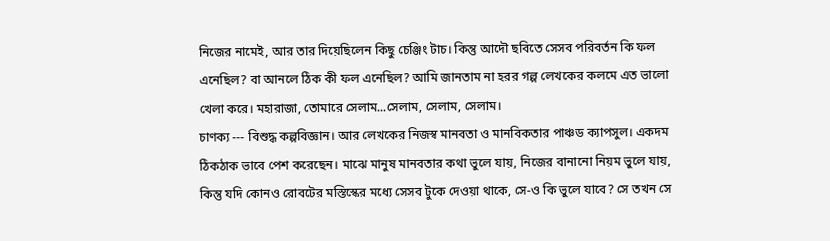নিজের নামেই, আর তার দিয়েছিলেন কিছু চেঞ্জিং টাচ। কিন্তু আদৌ ছবিতে সেসব পরিবর্তন কি ফল এনেছিল? বা আনলে ঠিক কী ফল এনেছিল? আমি জানতাম না হরর গল্প লেখকের কলমে এত ভালো খেলা করে। মহারাজা, তোমারে সেলাম...সেলাম, সেলাম, সেলাম।
চাণক্য --- বিশুদ্ধ কল্পবিজ্ঞান। আর লেখকের নিজস্ব মানবতা ও মানবিকতার পাঞ্চড ক্যাপসুল। একদম ঠিকঠাক ভাবে পেশ করেছেন। মাঝে মানুষ মানবতার কথা ভুলে যায়, নিজের বানানো নিয়ম ভুলে যায়, কিন্তু যদি কোনও রোবটের মস্তিস্কের মধ্যে সেসব টুকে দেওয়া থাকে, সে-ও কি ভুলে যাবে? সে তখন সে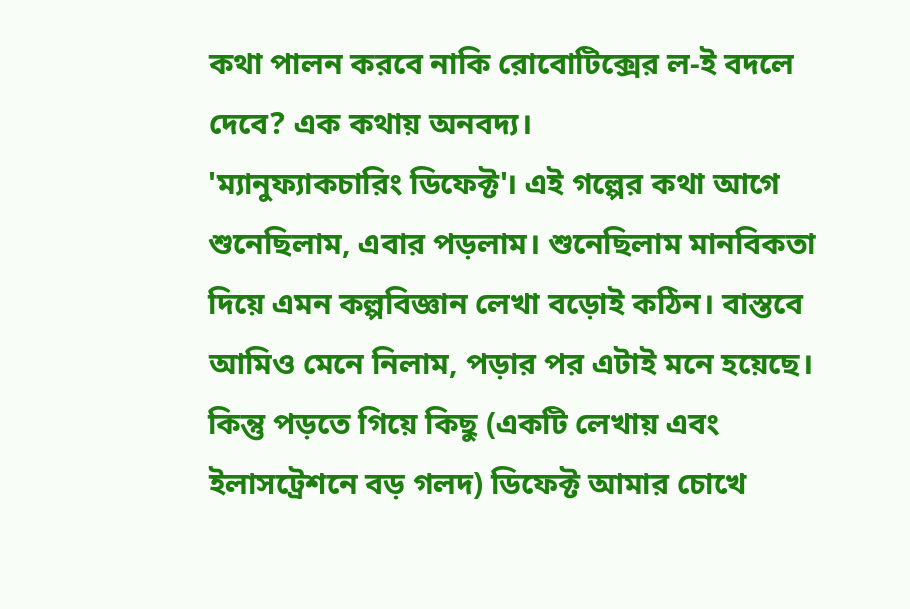কথা পালন করবে নাকি রোবোটিক্সের ল-ই বদলে দেবে? এক কথায় অনবদ্য।
'ম্যানুফ্যাকচারিং ডিফেক্ট'। এই গল্পের কথা আগে শুনেছিলাম, এবার পড়লাম। শুনেছিলাম মানবিকতা দিয়ে এমন কল্পবিজ্ঞান লেখা বড়োই কঠিন। বাস্তবে আমিও মেনে নিলাম, পড়ার পর এটাই মনে হয়েছে। কিন্তু পড়তে গিয়ে কিছু (একটি লেখায় এবং ইলাসট্রেশনে বড় গলদ) ডিফেক্ট আমার চোখে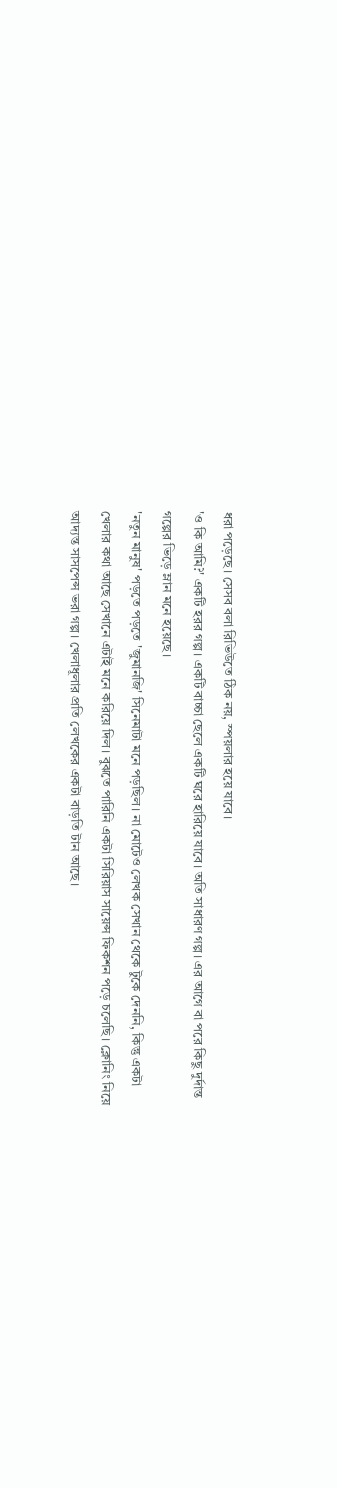ধরা পড়েছে। সেসব বলা রিভিউতে ঠিক নয়, স্পয়লার হয়ে যাবে।
'ও কি আমি?' একটি হরর গল্প। একটি বাচ্চা ছেলে একটি ঘরে হারিয়ে যাবে। অতি সাধারণ গল্প। এর আগে বা পরে কিছু দুর্দান্ত গল্পের ভিড়ে ম্লান মনে হয়েছে।
'নতুন মানুষ' পড়তে পড়তে 'জুমানজি' সিনেমাটা মনে পড়ছিল। না মোটেও লেখক সেখান থেকে টুকে দেননি, কিন্তু একটা খেলার কথা আছে সেখানে এটাই মনে করিয়ে দিল। বুঝতে পারিনি একটা সিরিয়াস সায়েন্স ফিকশন পড়ে চলেছি। ক্লোনিং নিয়ে আদ্যন্ত সাসপেন্স ভরা গল্প। খেলাধূলার প্রতি লেখকের একটা বাড়তি টান আছে।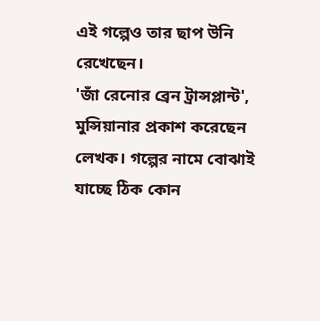এই গল্পেও তার ছাপ উনি রেখেছেন।
'জাঁ রেনোর ব্রেন ট্রান্সপ্লান্ট', মুন্সিয়ানার প্রকাশ করেছেন লেখক। গল্পের নামে বোঝাই যাচ্ছে ঠিক কোন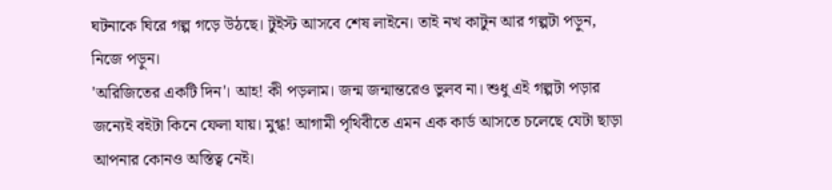ঘটনাকে ঘিরে গল্প গড়ে উঠছে। টুইস্ট আসবে শেষ লাইনে। তাই নখ কাটুন আর গল্পটা পড়ুন, নিজে পড়ুন।
'অরিজিতের একটি দিন'। আহ! কী পড়লাম। জন্ম জন্মান্তরেও ভুলব না। শুধু এই গল্পটা পড়ার জন্যেই বইটা কিনে ফেলা যায়। মুগ্ধ! আগামী পৃথিবীতে এমন এক কার্ড আসতে চলেছে যেটা ছাড়া আপনার কোনও অস্তিত্ব নেই।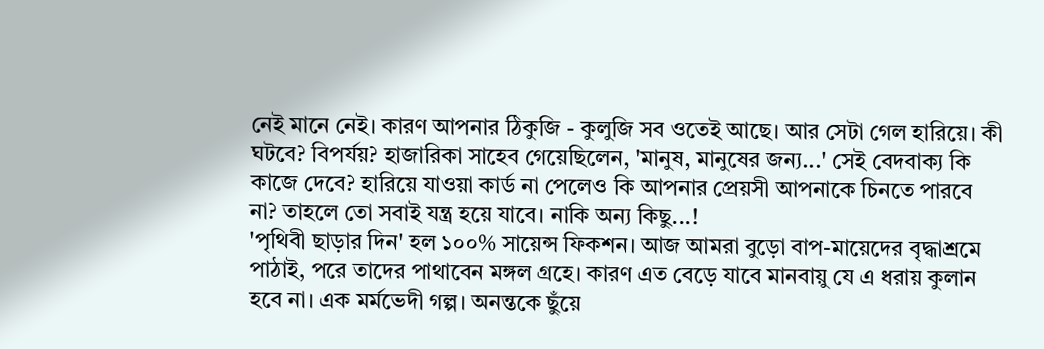নেই মানে নেই। কারণ আপনার ঠিকুজি - কুলুজি সব ওতেই আছে। আর সেটা গেল হারিয়ে। কী ঘটবে? বিপর্যয়? হাজারিকা সাহেব গেয়েছিলেন, 'মানুষ, মানুষের জন্য...' সেই বেদবাক্য কি কাজে দেবে? হারিয়ে যাওয়া কার্ড না পেলেও কি আপনার প্রেয়সী আপনাকে চিনতে পারবে না? তাহলে তো সবাই যন্ত্র হয়ে যাবে। নাকি অন্য কিছু...!
'পৃথিবী ছাড়ার দিন' হল ১০০% সায়েন্স ফিকশন। আজ আমরা বুড়ো বাপ-মায়েদের বৃদ্ধাশ্রমে পাঠাই, পরে তাদের পাথাবেন মঙ্গল গ্রহে। কারণ এত বেড়ে যাবে মানবায়ু যে এ ধরায় কুলান হবে না। এক মর্মভেদী গল্প। অনন্তকে ছুঁয়ে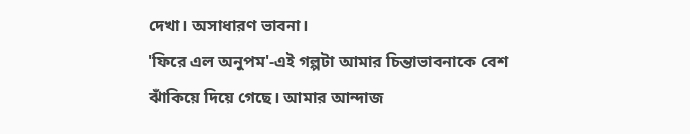দেখা। অসাধারণ ভাবনা।
'ফিরে এল অনুপম'-এই গল্পটা আমার চিন্তাভাবনাকে বেশ ঝাঁকিয়ে দিয়ে গেছে। আমার আন্দাজ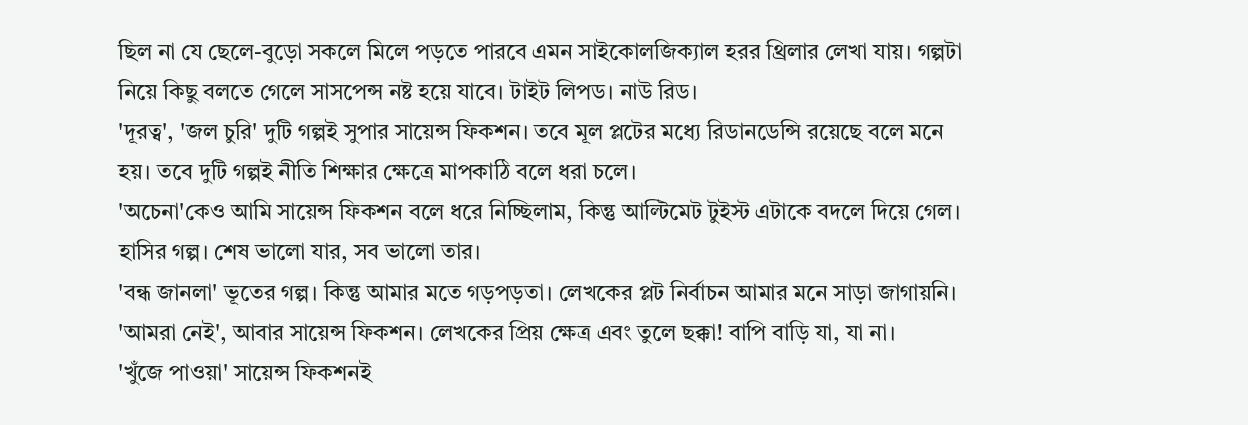ছিল না যে ছেলে-বুড়ো সকলে মিলে পড়তে পারবে এমন সাইকোলজিক্যাল হরর থ্রিলার লেখা যায়। গল্পটা নিয়ে কিছু বলতে গেলে সাসপেন্স নষ্ট হয়ে যাবে। টাইট লিপড। নাউ রিড।
'দূরত্ব', 'জল চুরি' দুটি গল্পই সুপার সায়েন্স ফিকশন। তবে মূল প্লটের মধ্যে রিডানডেন্সি রয়েছে বলে মনে হয়। তবে দুটি গল্পই নীতি শিক্ষার ক্ষেত্রে মাপকাঠি বলে ধরা চলে।
'অচেনা'কেও আমি সায়েন্স ফিকশন বলে ধরে নিচ্ছিলাম, কিন্তু আল্টিমেট টুইস্ট এটাকে বদলে দিয়ে গেল। হাসির গল্প। শেষ ভালো যার, সব ভালো তার।
'বন্ধ জানলা' ভূতের গল্প। কিন্তু আমার মতে গড়পড়তা। লেখকের প্লট নির্বাচন আমার মনে সাড়া জাগায়নি।
'আমরা নেই', আবার সায়েন্স ফিকশন। লেখকের প্রিয় ক্ষেত্র এবং তুলে ছক্কা! বাপি বাড়ি যা, যা না।
'খুঁজে পাওয়া' সায়েন্স ফিকশনই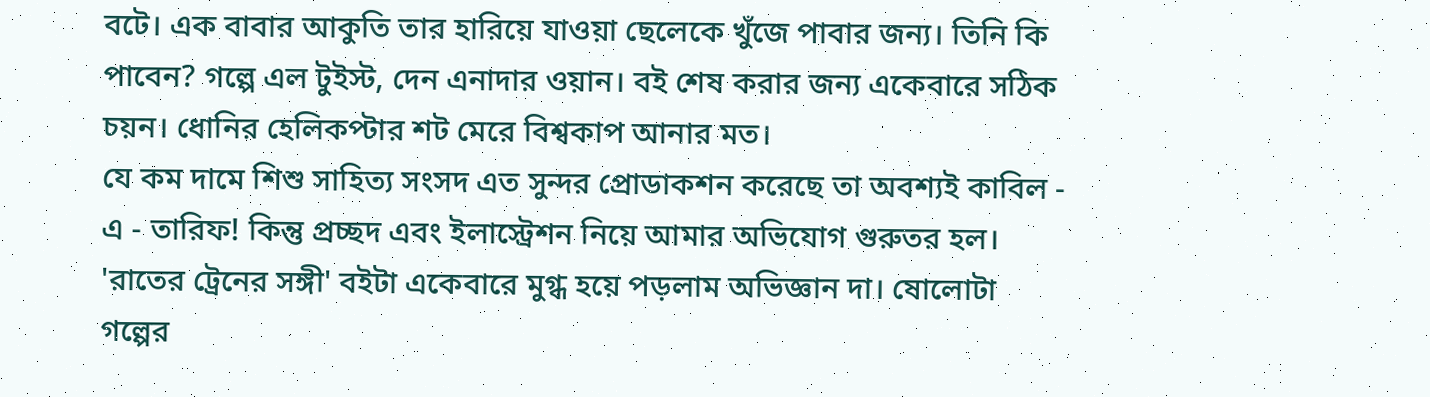বটে। এক বাবার আকুতি তার হারিয়ে যাওয়া ছেলেকে খুঁজে পাবার জন্য। তিনি কি পাবেন? গল্পে এল টুইস্ট, দেন এনাদার ওয়ান। বই শেষ করার জন্য একেবারে সঠিক চয়ন। ধোনির হেলিকপ্টার শট মেরে বিশ্বকাপ আনার মত।
যে কম দামে শিশু সাহিত্য সংসদ এত সুন্দর প্রোডাকশন করেছে তা অবশ্যই কাবিল - এ - তারিফ! কিন্তু প্রচ্ছদ এবং ইলাস্ট্রেশন নিয়ে আমার অভিযোগ গুরুতর হল।
'রাতের ট্রেনের সঙ্গী' বইটা একেবারে মুগ্ধ হয়ে পড়লাম অভিজ্ঞান দা। ষোলোটা গল্পের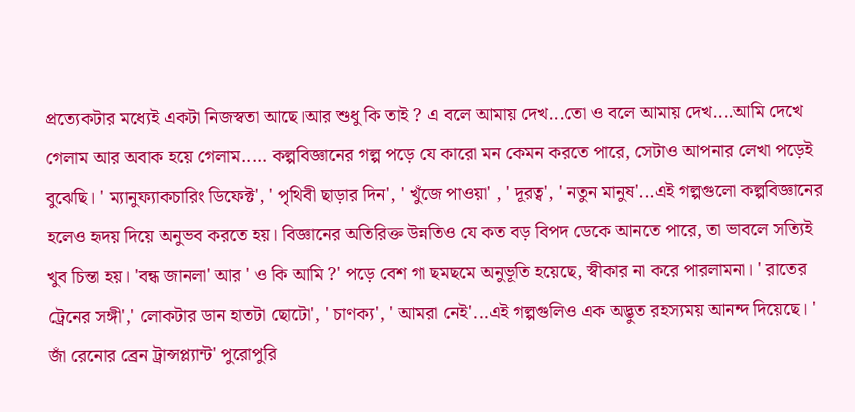প্রত্যেকটার মধ্যেই একটা নিজস্বতা আছে।আর শুধু কি তাই ? এ বলে আমায় দেখ...তো ও বলে আমায় দেখ....আমি দেখে গেলাম আর অবাক হয়ে গেলাম..... কল্পবিজ্ঞানের গল্প পড়ে যে কারো মন কেমন করতে পারে, সেটাও আপনার লেখা পড়েই বুঝেছি। ' ম্যানুফ্যাকচারিং ডিফেক্ট', ' পৃথিবী ছাড়ার দিন', ' খুঁজে পাওয়া' , ' দূরত্ব', ' নতুন মানুষ'...এই গল্পগুলো কল্পবিজ্ঞানের হলেও হৃদয় দিয়ে অনুভব করতে হয়। বিজ্ঞানের অতিরিক্ত উন্নতিও যে কত বড় বিপদ ডেকে আনতে পারে, তা ভাবলে সত্যিই খুব চিন্তা হয়। 'বন্ধ জানলা' আর ' ও কি আমি ?' পড়ে বেশ গা ছমছমে অনুভূতি হয়েছে, স্বীকার না করে পারলামনা। ' রাতের ট্রেনের সঙ্গী',' লোকটার ডান হাতটা ছোটো', ' চাণক্য', ' আমরা নেই'...এই গল্পগুলিও এক অদ্ভুত রহস্যময় আনন্দ দিয়েছে। ' জাঁ রেনোর ব্রেন ট্রান্সপ্ল্যান্ট' পুরোপুরি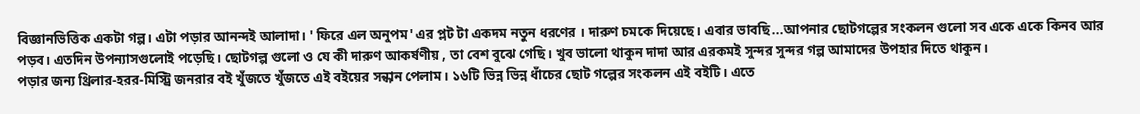বিজ্ঞানভিত্তিক একটা গল্প। এটা পড়ার আনন্দই আলাদা। ' ফিরে এল অনুপম' এর প্লট টা একদম নতুন ধরণের । দারুণ চমকে দিয়েছে। এবার ভাবছি...আপনার ছোটগল্পের সংকলন গুলো সব একে একে কিনব আর পড়ব। এতদিন উপন্যাসগুলোই পড়েছি। ছোটগল্প গুলো ও যে কী দারুণ আকর্ষণীয় , তা বেশ বুঝে গেছি। খুব ভালো থাকুন দাদা আর এরকমই সুন্দর সুন্দর গল্প আমাদের উপহার দিতে থাকুন।
পড়ার জন্য থ্রিলার-হরর-মিস্ট্রি জনরার বই খুঁজতে খুঁজতে এই বইয়ের সন্ধান পেলাম। ১৬টি ভিন্ন ভিন্ন ধাঁচের ছোট গল্পের সংকলন এই বইটি। এতে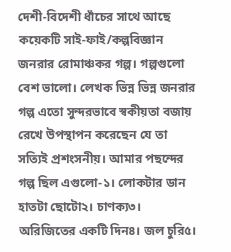দেশী-বিদেশী ধাঁচের সাথে আছে কয়েকটি সাই-ফাই/কল্পবিজ্ঞান জনরার রোমাঞ্চকর গল্প। গল্পগুলো বেশ ভালো। লেখক ভিন্ন ভিন্ন জনরার গল্প এতো সুন্দরভাবে স্বকীয়তা বজায় রেখে উপস্থাপন করেছেন যে তা সত্যিই প্রশংসনীয়। আমার পছন্দের গল্প ছিল এগুলো-১। লোকটার ডান হাতটা ছোটো২। চাণক্য৩। অরিজিতের একটি দিন৪। জল চুরি৫।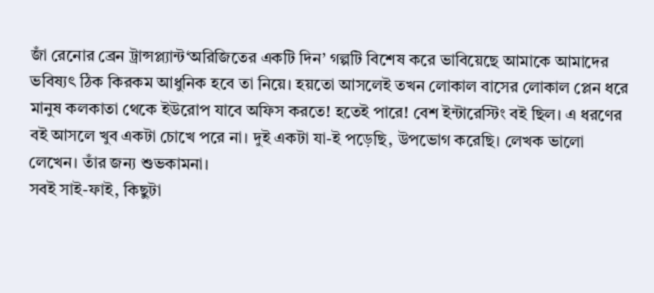জাঁ রেনোর ব্রেন ট্রান্সপ্ল্যান্ট‘অরিজিতের একটি দিন’ গল্পটি বিশেষ করে ভাবিয়েছে আমাকে আমাদের ভবিষ্যৎ ঠিক কিরকম আধুনিক হবে তা নিয়ে। হয়তো আসলেই তখন লোকাল বাসের লোকাল প্লেন ধরে মানুষ কলকাতা থেকে ইউরোপ যাবে অফিস করতে! হতেই পারে! বেশ ইন্টারেস্টিং বই ছিল। এ ধরণের বই আসলে খুব একটা চোখে পরে না। দুই একটা যা-ই পড়েছি, উপভোগ করেছি। লেখক ভালো লেখেন। তাঁর জন্য শুভকামনা।
সবই সাই-ফাই, কিছুটা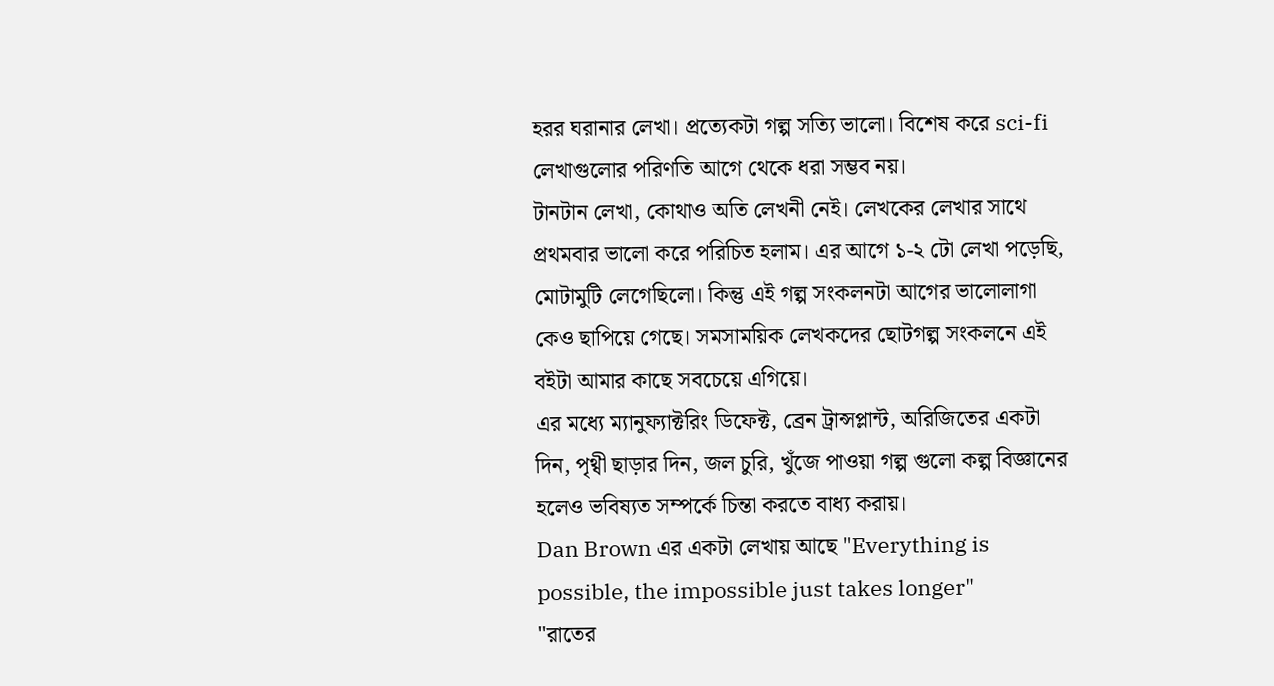হরর ঘরানার লেখা। প্রত্যেকটা গল্প সত্যি ভালো। বিশেষ করে sci-fi লেখাগুলোর পরিণতি আগে থেকে ধরা সম্ভব নয়।
টানটান লেখা, কোথাও অতি লেখনী নেই। লেখকের লেখার সাথে প্রথমবার ভালো করে পরিচিত হলাম। এর আগে ১-২ টো লেখা পড়েছি, মোটামুটি লেগেছিলো। কিন্তু এই গল্প সংকলনটা আগের ভালোলাগা কেও ছাপিয়ে গেছে। সমসাময়িক লেখকদের ছোটগল্প সংকলনে এই বইটা আমার কাছে সবচেয়ে এগিয়ে।
এর মধ্যে ম্যানুফ্যাক্টরিং ডিফেক্ট, ব্রেন ট্রান্সপ্লান্ট, অরিজিতের একটা দিন, পৃথ্বী ছাড়ার দিন, জল চুরি, খুঁজে পাওয়া গল্প গুলো কল্প বিজ্ঞানের হলেও ভবিষ্যত সম্পর্কে চিন্তা করতে বাধ্য করায়।
Dan Brown এর একটা লেখায় আছে "Everything is possible, the impossible just takes longer"
"রাতের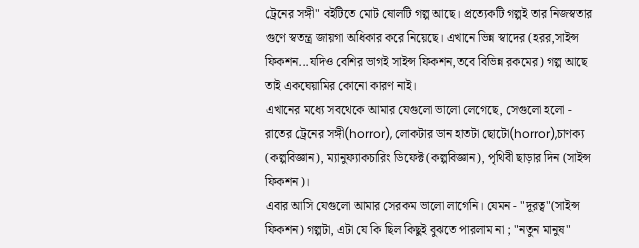ট্রেনের সঙ্গী" বইটিতে মোট ষোলটি গল্প আছে। প্রত্যেকটি গল্পই তার নিজস্বতার গুণে স্বতন্ত্র জায়গা অধিকার করে নিয়েছে। এখানে ভিন্ন স্বাদের (হরর,সাইন্স ফিকশন...যদিও বেশির ভাগই সাইন্স ফিকশন,তবে বিভিন্ন রকমের) গল্প আছে তাই একঘেয়ামির কোনো কারণ নাই।
এখানের মধ্যে সবথেকে আমার যেগুলো ভালো লেগেছে, সেগুলো হলো - রাতের ট্রেনের সঙ্গী(horror), লোকটার ডান হাতটা ছোটো(horror),চাণক্য (কল্পবিজ্ঞান), ম্যানুফ্যাকচারিং ডিফেক্ট(কল্পবিজ্ঞান), পৃথিবী ছাড়ার দিন (সাইন্স ফিকশন)।
এবার আসি যেগুলো আমার সেরকম ভালো লাগেনি। যেমন - "দূরত্ব"(সাইন্স ফিকশন) গল্পটা, এটা যে কি ছিল কিছুই বুঝতে পারলাম না ; "নতুন মানুষ"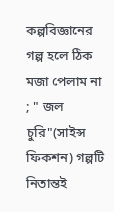কল্পবিজ্ঞানের গল্প হলে ঠিক মজা পেলাম না ; " জল চুরি"(সাইন্স ফিকশন) গল্পটি নিতান্তই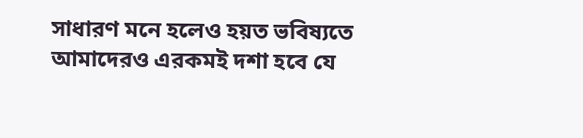সাধারণ মনে হলেও হয়ত ভবিষ্যতে আমাদেরও এরকমই দশা হবে যে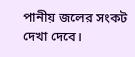পানীয় জলের সংকট দেখা দেবে।